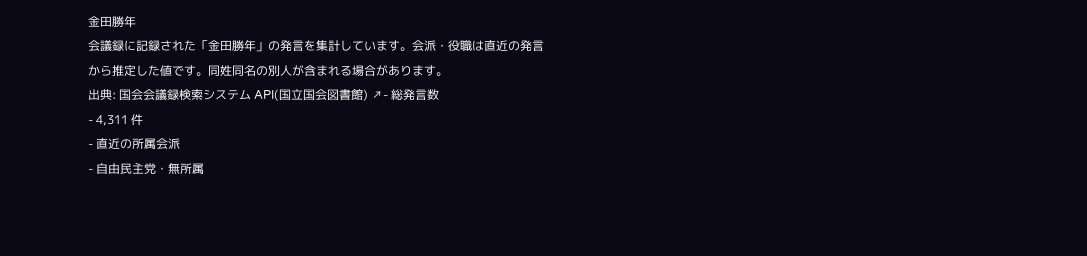金田勝年
会議録に記録された「金田勝年」の発言を集計しています。会派・役職は直近の発言から推定した値です。同姓同名の別人が含まれる場合があります。
出典: 国会会議録検索システム API(国立国会図書館) ↗- 総発言数
- 4,311 件
- 直近の所属会派
- 自由民主党・無所属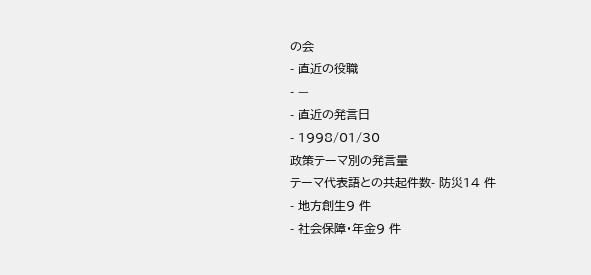の会
- 直近の役職
- —
- 直近の発言日
- 1998/01/30
政策テーマ別の発言量
テーマ代表語との共起件数- 防災14 件
- 地方創生9 件
- 社会保障・年金9 件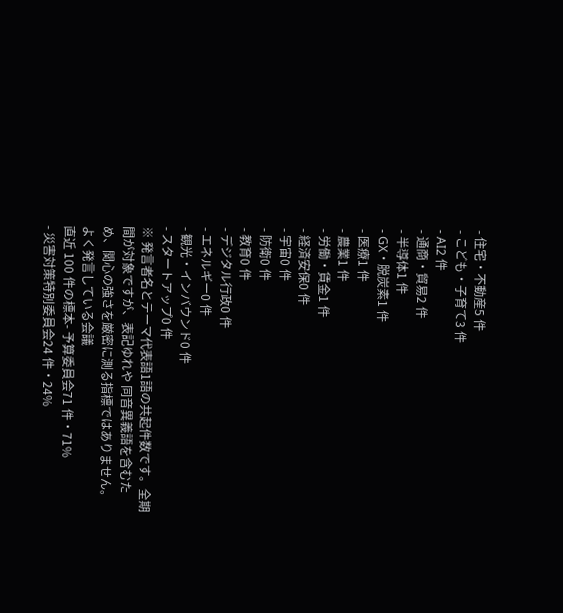- 住宅・不動産5 件
- こども・子育て3 件
- AI2 件
- 通商・貿易2 件
- 半導体1 件
- GX・脱炭素1 件
- 医療1 件
- 農業1 件
- 労働・賃金1 件
- 経済安保0 件
- 宇宙0 件
- 防衛0 件
- 教育0 件
- デジタル行政0 件
- エネルギー0 件
- 観光・インバウンド0 件
- スタートアップ0 件
※ 発言者名とテーマ代表語1語の共起件数です。全期間が対象ですが、表記ゆれや 同音異義語を含むため、関心の強さを厳密に測る指標ではありません。
よく発言している会議
直近 100 件の標本- 予算委員会71 件・71%
- 災害対策特別委員会24 件・24%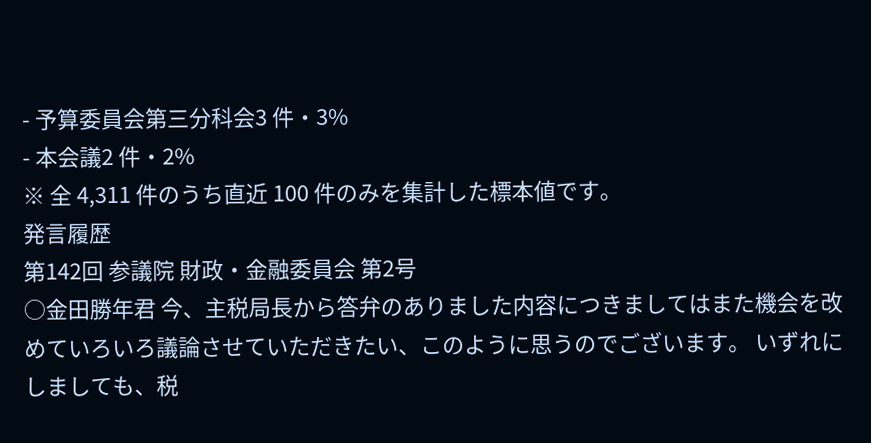- 予算委員会第三分科会3 件・3%
- 本会議2 件・2%
※ 全 4,311 件のうち直近 100 件のみを集計した標本値です。
発言履歴
第142回 参議院 財政・金融委員会 第2号
○金田勝年君 今、主税局長から答弁のありました内容につきましてはまた機会を改めていろいろ議論させていただきたい、このように思うのでございます。 いずれにしましても、税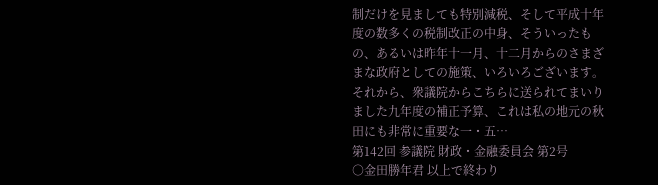制だけを見ましても特別減税、そして平成十年度の数多くの税制改正の中身、そういったもの、あるいは昨年十一月、十二月からのさまざまな政府としての施策、いろいろございます。それから、衆議院からこちらに送られてまいりました九年度の補正予算、これは私の地元の秋田にも非常に重要な一・五…
第142回 参議院 財政・金融委員会 第2号
○金田勝年君 以上で終わり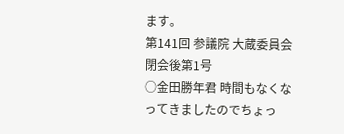ます。
第141回 参議院 大蔵委員会 閉会後第1号
○金田勝年君 時間もなくなってきましたのでちょっ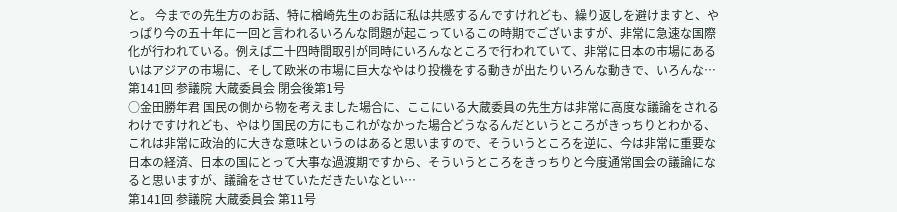と。 今までの先生方のお話、特に楢崎先生のお話に私は共感するんですけれども、繰り返しを避けますと、やっぱり今の五十年に一回と言われるいろんな問題が起こっているこの時期でございますが、非常に急速な国際化が行われている。例えば二十四時間取引が同時にいろんなところで行われていて、非常に日本の市場にあるいはアジアの市場に、そして欧米の市場に巨大なやはり投機をする動きが出たりいろんな動きで、いろんな…
第141回 参議院 大蔵委員会 閉会後第1号
○金田勝年君 国民の側から物を考えました場合に、ここにいる大蔵委員の先生方は非常に高度な議論をされるわけですけれども、やはり国民の方にもこれがなかった場合どうなるんだというところがきっちりとわかる、これは非常に政治的に大きな意味というのはあると思いますので、そういうところを逆に、今は非常に重要な日本の経済、日本の国にとって大事な過渡期ですから、そういうところをきっちりと今度通常国会の議論になると思いますが、議論をさせていただきたいなとい…
第141回 参議院 大蔵委員会 第11号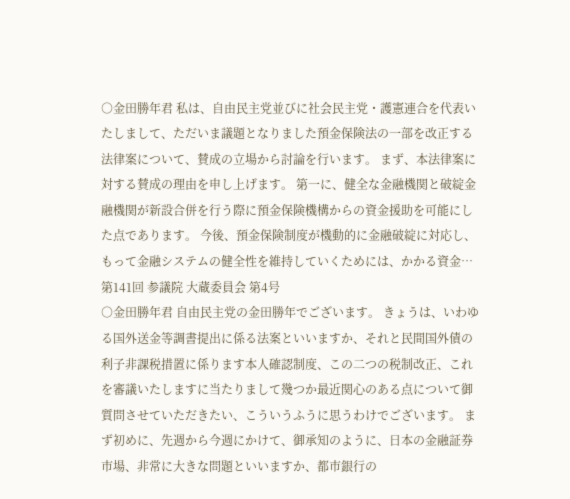○金田勝年君 私は、自由民主党並びに社会民主党・護憲連合を代表いたしまして、ただいま議題となりました預金保険法の一部を改正する法律案について、賛成の立場から討論を行います。 まず、本法律案に対する賛成の理由を申し上げます。 第一に、健全な金融機関と破綻金融機関が新設合併を行う際に預金保険機構からの資金援助を可能にした点であります。 今後、預金保険制度が機動的に金融破綻に対応し、もって金融システムの健全性を維持していくためには、かかる資金…
第141回 参議院 大蔵委員会 第4号
○金田勝年君 自由民主党の金田勝年でございます。 きょうは、いわゆる国外送金等調書提出に係る法案といいますか、それと民間国外債の利子非課税措置に係ります本人確認制度、この二つの税制改正、これを審議いたしますに当たりまして幾つか最近関心のある点について御質問させていただきたい、こういうふうに思うわけでございます。 まず初めに、先週から今週にかけて、御承知のように、日本の金融証券市場、非常に大きな問題といいますか、都市銀行の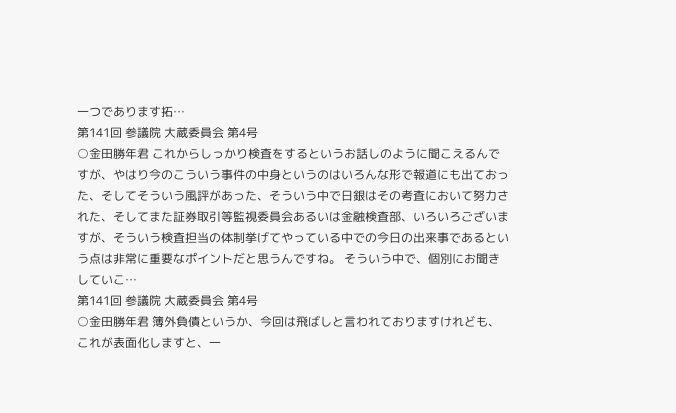一つであります拓…
第141回 参議院 大蔵委員会 第4号
○金田勝年君 これからしっかり検査をするというお話しのように聞こえるんですが、やはり今のこういう事件の中身というのはいろんな形で報道にも出ておった、そしてそういう風評があった、そういう中で日銀はその考査において努力された、そしてまた証券取引等監視委員会あるいは金融検査部、いろいろございますが、そういう検査担当の体制挙げてやっている中での今日の出来事であるという点は非常に重要なポイントだと思うんですね。 そういう中で、個別にお聞きしていこ…
第141回 参議院 大蔵委員会 第4号
○金田勝年君 簿外負債というか、今回は飛ばしと言われておりますけれども、これが表面化しますと、一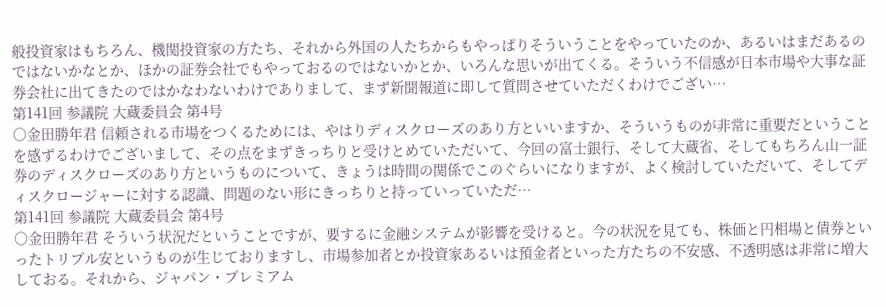般投資家はもちろん、機関投資家の方たち、それから外国の人たちからもやっぱりそういうことをやっていたのか、あるいはまだあるのではないかなとか、ほかの証券会社でもやっておるのではないかとか、いろんな思いが出てくる。そういう不信感が日本市場や大事な証券会社に出てきたのではかなわないわけでありまして、まず新聞報道に即して質問させていただくわけでござい…
第141回 参議院 大蔵委員会 第4号
○金田勝年君 信頼される市場をつくるためには、やはりディスクローズのあり方といいますか、そういうものが非常に重要だということを感ずるわけでございまして、その点をまずきっちりと受けとめていただいて、今回の富士銀行、そして大蔵省、そしてもちろん山一証券のディスクローズのあり方というものについて、きょうは時間の関係でこのぐらいになりますが、よく検討していただいて、そしてディスクロージャーに対する認識、問題のない形にきっちりと持っていっていただ…
第141回 参議院 大蔵委員会 第4号
○金田勝年君 そういう状況だということですが、要するに金融システムが影響を受けると。今の状況を見ても、株価と円相場と債券といったトリプル安というものが生じておりますし、市場参加者とか投資家あるいは預金者といった方たちの不安感、不透明感は非常に増大しておる。それから、ジャパン・プレミアム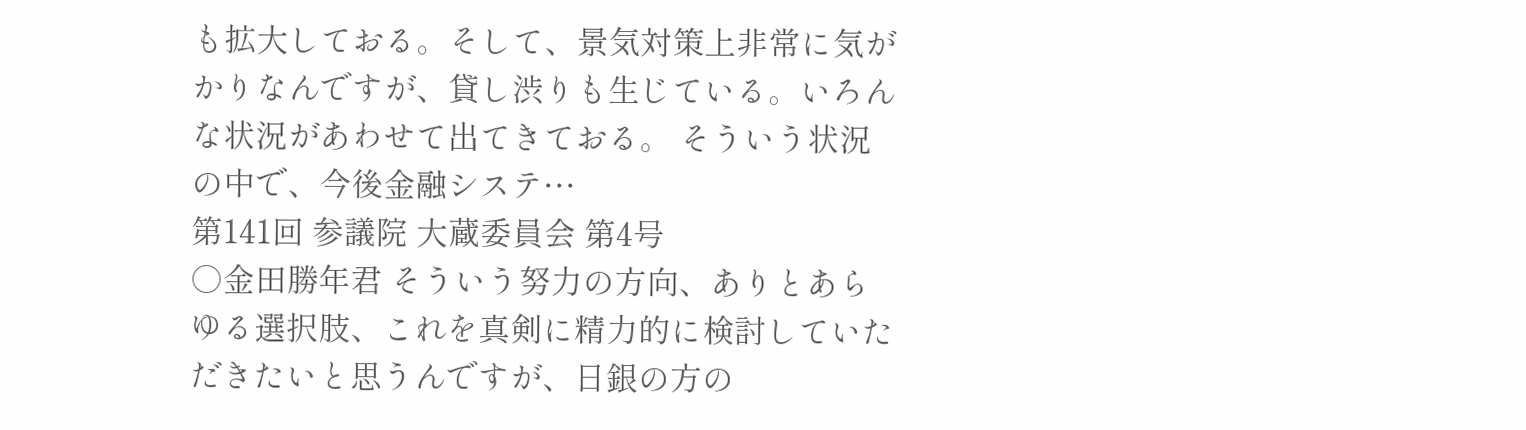も拡大しておる。そして、景気対策上非常に気がかりなんですが、貸し渋りも生じている。いろんな状況があわせて出てきておる。 そういう状況の中で、今後金融システ…
第141回 参議院 大蔵委員会 第4号
○金田勝年君 そういう努力の方向、ありとあらゆる選択肢、これを真剣に精力的に検討していただきたいと思うんですが、日銀の方の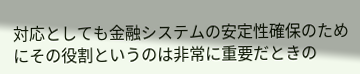対応としても金融システムの安定性確保のためにその役割というのは非常に重要だときの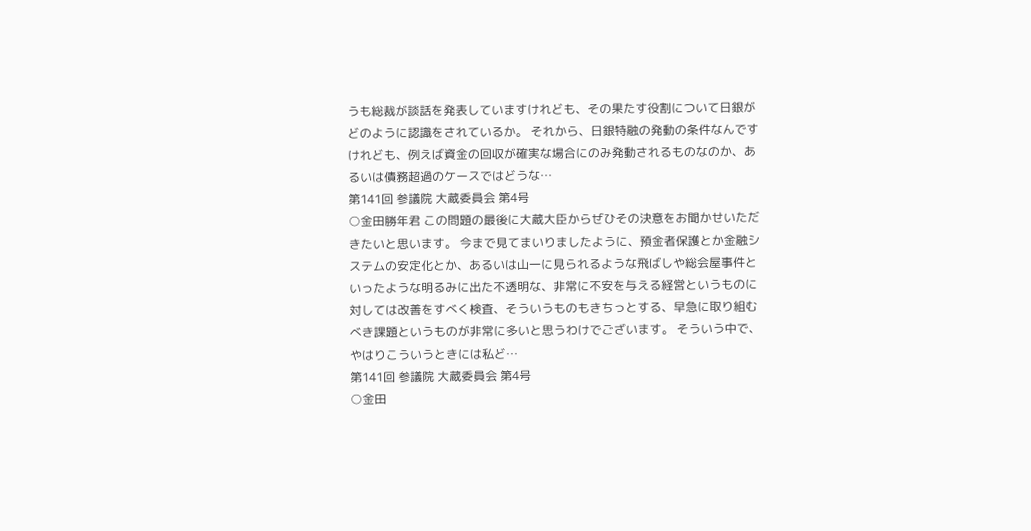うも総裁が談話を発表していますけれども、その果たす役割について日銀がどのように認識をされているか。 それから、日銀特融の発動の条件なんですけれども、例えば資金の回収が確実な場合にのみ発動されるものなのか、あるいは債務超過のケースではどうな…
第141回 参議院 大蔵委員会 第4号
○金田勝年君 この問題の最後に大蔵大臣からぜひその決意をお聞かせいただきたいと思います。 今まで見てまいりましたように、預金者保護とか金融システムの安定化とか、あるいは山一に見られるような飛ばしや総会屋事件といったような明るみに出た不透明な、非常に不安を与える経営というものに対しては改善をすべく検査、そういうものもきちっとする、早急に取り組むべき課題というものが非常に多いと思うわけでございます。 そういう中で、やはりこういうときには私ど…
第141回 参議院 大蔵委員会 第4号
○金田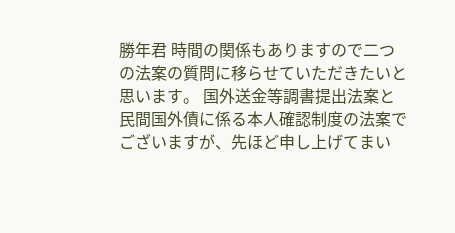勝年君 時間の関係もありますので二つの法案の質問に移らせていただきたいと思います。 国外送金等調書提出法案と民間国外債に係る本人確認制度の法案でございますが、先ほど申し上げてまい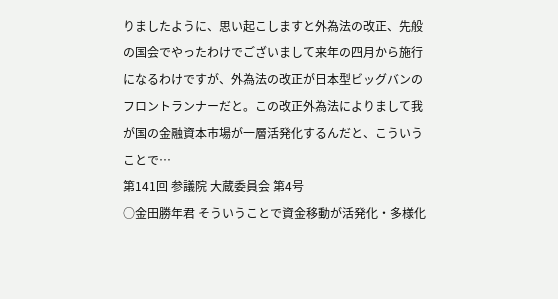りましたように、思い起こしますと外為法の改正、先般の国会でやったわけでございまして来年の四月から施行になるわけですが、外為法の改正が日本型ビッグバンのフロントランナーだと。この改正外為法によりまして我が国の金融資本市場が一層活発化するんだと、こういうことで…
第141回 参議院 大蔵委員会 第4号
○金田勝年君 そういうことで資金移動が活発化・多様化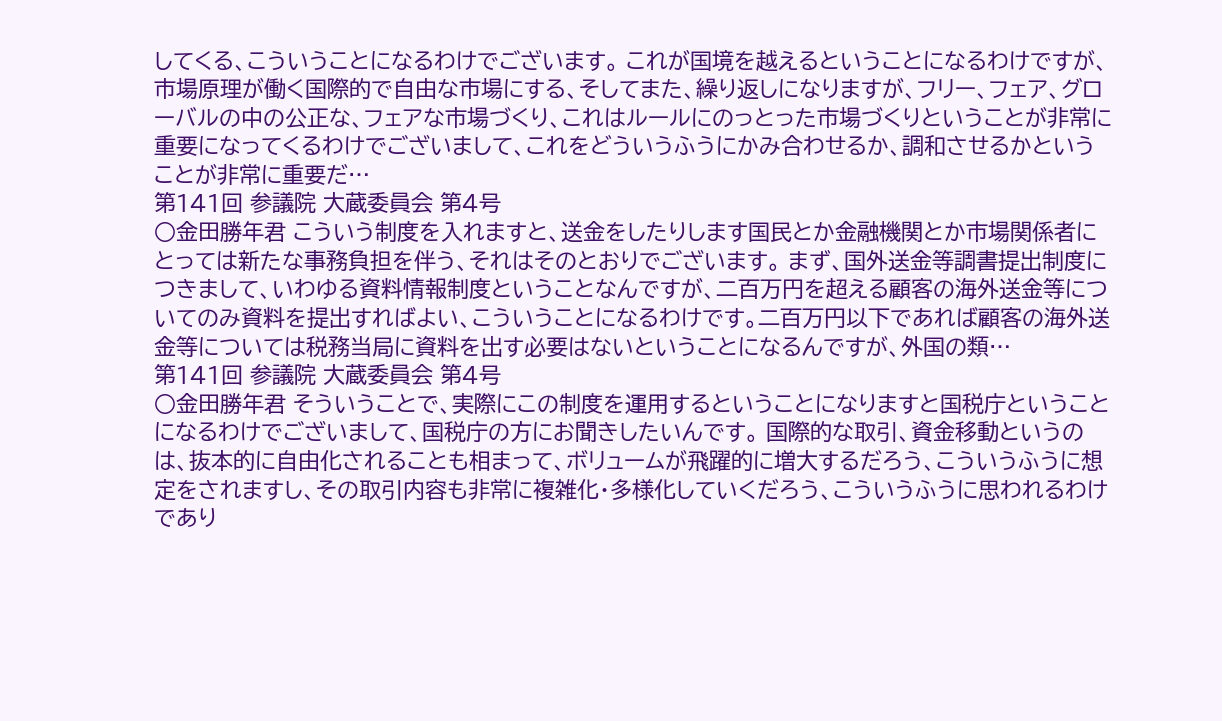してくる、こういうことになるわけでございます。 これが国境を越えるということになるわけですが、市場原理が働く国際的で自由な市場にする、そしてまた、繰り返しになりますが、フリー、フェア、グローバルの中の公正な、フェアな市場づくり、これはルールにのっとった市場づくりということが非常に重要になってくるわけでございまして、これをどういうふうにかみ合わせるか、調和させるかということが非常に重要だ…
第141回 参議院 大蔵委員会 第4号
○金田勝年君 こういう制度を入れますと、送金をしたりします国民とか金融機関とか市場関係者にとっては新たな事務負担を伴う、それはそのとおりでございます。 まず、国外送金等調書提出制度につきまして、いわゆる資料情報制度ということなんですが、二百万円を超える顧客の海外送金等についてのみ資料を提出すればよい、こういうことになるわけです。二百万円以下であれば顧客の海外送金等については税務当局に資料を出す必要はないということになるんですが、外国の類…
第141回 参議院 大蔵委員会 第4号
○金田勝年君 そういうことで、実際にこの制度を運用するということになりますと国税庁ということになるわけでございまして、国税庁の方にお聞きしたいんです。 国際的な取引、資金移動というのは、抜本的に自由化されることも相まって、ボリュームが飛躍的に増大するだろう、こういうふうに想定をされますし、その取引内容も非常に複雑化・多様化していくだろう、こういうふうに思われるわけであり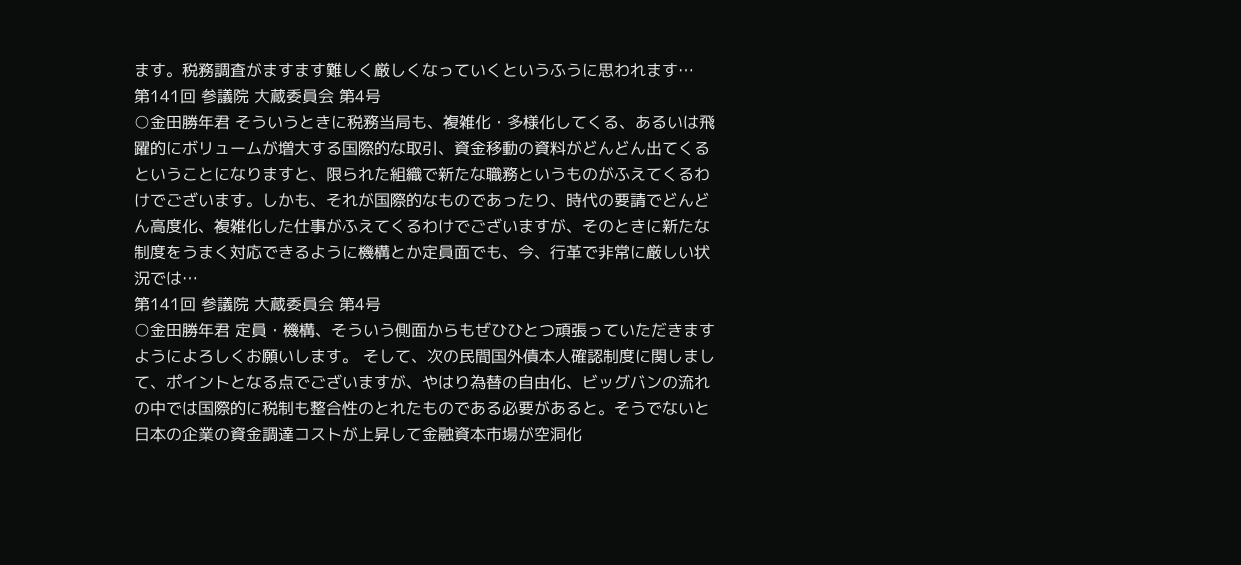ます。税務調査がますます難しく厳しくなっていくというふうに思われます…
第141回 参議院 大蔵委員会 第4号
○金田勝年君 そういうときに税務当局も、複雑化・多様化してくる、あるいは飛躍的にボリュームが増大する国際的な取引、資金移動の資料がどんどん出てくるということになりますと、限られた組織で新たな職務というものがふえてくるわけでございます。しかも、それが国際的なものであったり、時代の要請でどんどん高度化、複雑化した仕事がふえてくるわけでございますが、そのときに新たな制度をうまく対応できるように機構とか定員面でも、今、行革で非常に厳しい状況では…
第141回 参議院 大蔵委員会 第4号
○金田勝年君 定員・機構、そういう側面からもぜひひとつ頑張っていただきますようによろしくお願いします。 そして、次の民間国外債本人確認制度に関しまして、ポイントとなる点でございますが、やはり為替の自由化、ビッグバンの流れの中では国際的に税制も整合性のとれたものである必要があると。そうでないと日本の企業の資金調達コストが上昇して金融資本市場が空洞化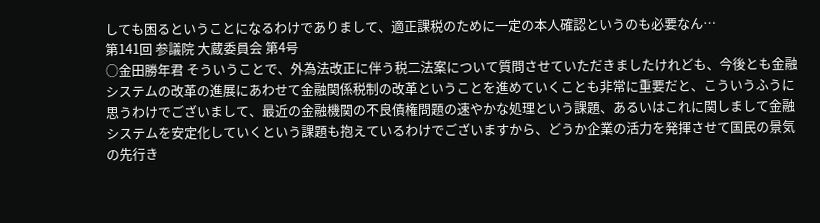しても困るということになるわけでありまして、適正課税のために一定の本人確認というのも必要なん…
第141回 参議院 大蔵委員会 第4号
○金田勝年君 そういうことで、外為法改正に伴う税二法案について質問させていただきましたけれども、今後とも金融システムの改革の進展にあわせて金融関係税制の改革ということを進めていくことも非常に重要だと、こういうふうに思うわけでございまして、最近の金融機関の不良債権問題の速やかな処理という課題、あるいはこれに関しまして金融システムを安定化していくという課題も抱えているわけでございますから、どうか企業の活力を発揮させて国民の景気の先行き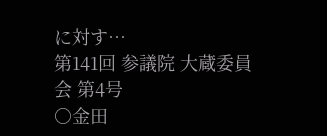に対す…
第141回 参議院 大蔵委員会 第4号
○金田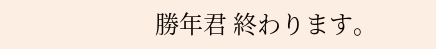勝年君 終わります。